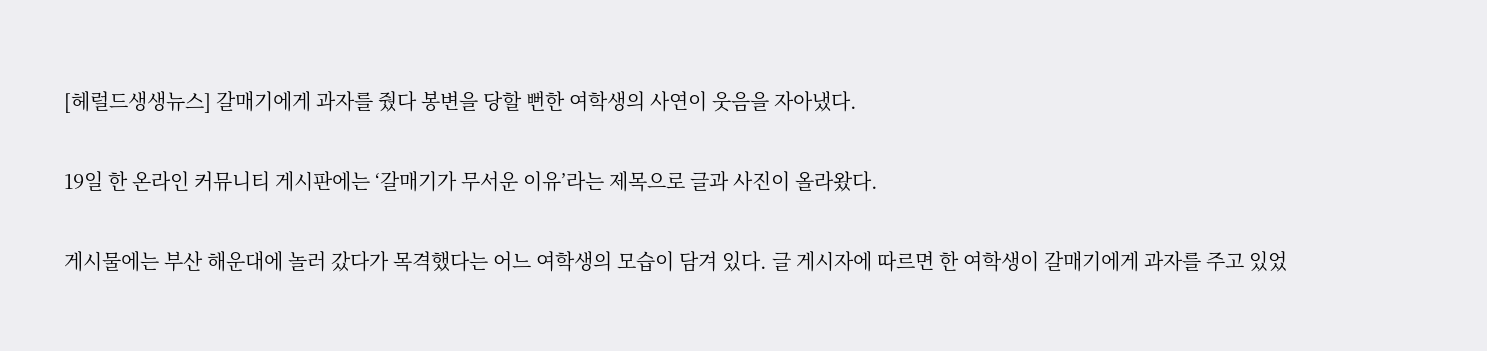[헤럴드생생뉴스] 갈매기에게 과자를 줬다 봉변을 당할 뻔한 여학생의 사연이 웃음을 자아냈다.

19일 한 온라인 커뮤니티 게시판에는 ‘갈매기가 무서운 이유’라는 제목으로 글과 사진이 올라왔다.

게시물에는 부산 해운대에 놀러 갔다가 목격했다는 어느 여학생의 모습이 담겨 있다. 글 게시자에 따르면 한 여학생이 갈매기에게 과자를 주고 있었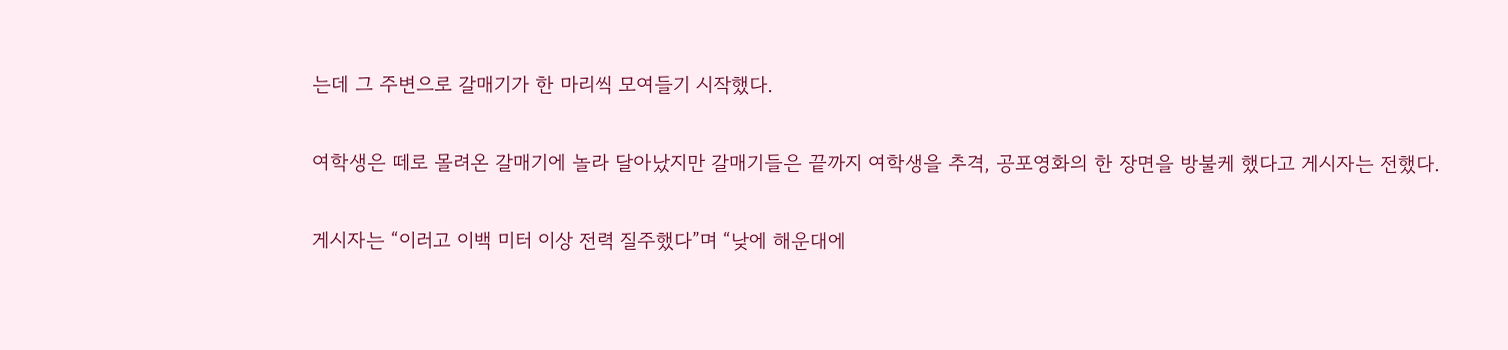는데 그 주변으로 갈매기가 한 마리씩 모여들기 시작했다.

여학생은 떼로 몰려온 갈매기에 놀라 달아났지만 갈매기들은 끝까지 여학생을 추격, 공포영화의 한 장면을 방불케 했다고 게시자는 전했다.

게시자는 “이러고 이백 미터 이상 전력 질주했다”며 “낮에 해운대에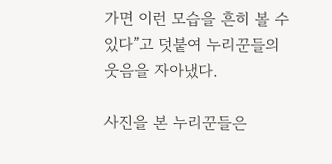가면 이런 모습을 흔히 볼 수 있다”고 덧붙여 누리꾼들의 웃음을 자아냈다.

사진을 본 누리꾼들은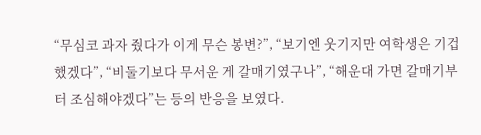“무심코 과자 줬다가 이게 무슨 봉변?”, “보기엔 웃기지만 여학생은 기겁했겠다”, “비둘기보다 무서운 게 갈매기였구나”, “해운대 가면 갈매기부터 조심해야겠다”는 등의 반응을 보였다.